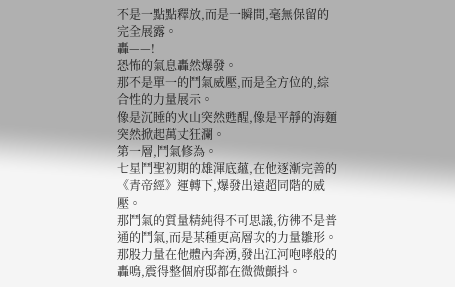不是一點點釋放,而是一瞬間,毫無保留的完全展露。
轟——!
恐怖的氣息轟然爆發。
那不是單一的鬥氣威壓,而是全方位的,綜合性的力量展示。
像是沉睡的火山突然甦醒,像是平靜的海麵突然掀起萬丈狂瀾。
第一層,鬥氣修為。
七星鬥聖初期的雄渾底蘊,在他逐漸完善的《青帝經》運轉下,爆發出遠超同階的威壓。
那鬥氣的質量精純得不可思議,彷彿不是普通的鬥氣,而是某種更高層次的力量雛形。
那股力量在他體內奔湧,發出江河咆哮般的轟鳴,震得整個府邸都在微微顫抖。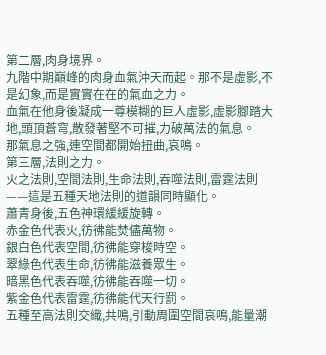第二層,肉身境界。
九階中期巔峰的肉身血氣沖天而起。那不是虛影,不是幻象,而是實實在在的氣血之力。
血氣在他身後凝成一尊模糊的巨人虛影,虛影腳踏大地,頭頂蒼穹,散發著堅不可摧,力破萬法的氣息。
那氣息之強,連空間都開始扭曲,哀鳴。
第三層,法則之力。
火之法則,空間法則,生命法則,吞噬法則,雷霆法則——這是五種天地法則的道韻同時顯化。
蕭青身後,五色神環緩緩旋轉。
赤金色代表火,彷彿能焚儘萬物。
銀白色代表空間,彷彿能穿梭時空。
翠綠色代表生命,彷彿能滋養眾生。
暗黑色代表吞噬,彷彿能吞噬一切。
紫金色代表雷霆,彷彿能代天行罰。
五種至高法則交織,共鳴,引動周圍空間哀鳴,能量潮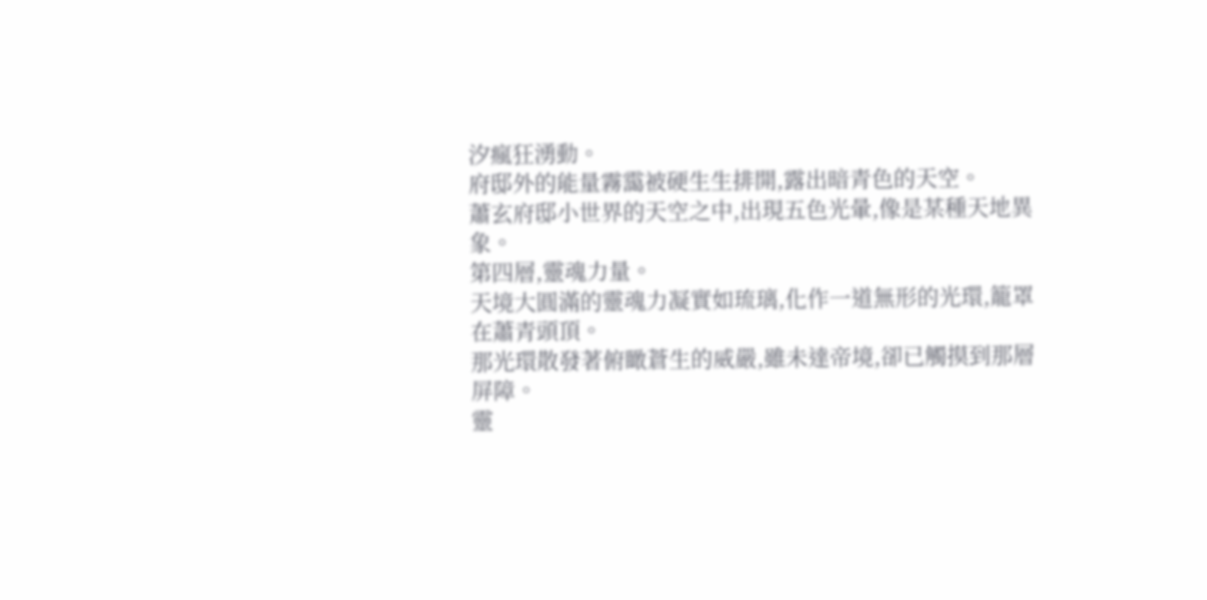汐瘋狂湧動。
府邸外的能量霧靄被硬生生排開,露出暗青色的天空。
蕭玄府邸小世界的天空之中,出現五色光暈,像是某種天地異象。
第四層,靈魂力量。
天境大圓滿的靈魂力凝實如琉璃,化作一道無形的光環,籠罩在蕭青頭頂。
那光環散發著俯瞰蒼生的威嚴,雖未達帝境,卻已觸摸到那層屏障。
靈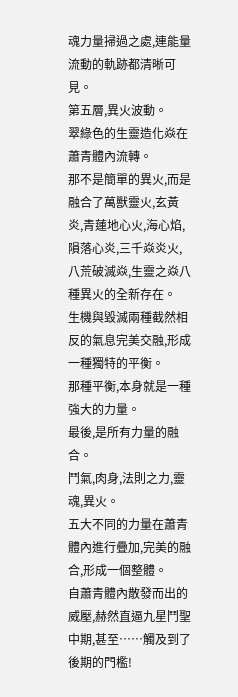魂力量掃過之處,連能量流動的軌跡都清晰可見。
第五層,異火波動。
翠綠色的生靈造化焱在蕭青體內流轉。
那不是簡單的異火,而是融合了萬獸靈火,玄黃炎,青蓮地心火,海心焰,隕落心炎,三千焱炎火,八荒破滅焱,生靈之焱八種異火的全新存在。
生機與毀滅兩種截然相反的氣息完美交融,形成一種獨特的平衡。
那種平衡,本身就是一種強大的力量。
最後,是所有力量的融合。
鬥氣,肉身,法則之力,靈魂,異火。
五大不同的力量在蕭青體內進行疊加,完美的融合,形成一個整體。
自蕭青體內散發而出的威壓,赫然直逼九星鬥聖中期,甚至……觸及到了後期的門檻!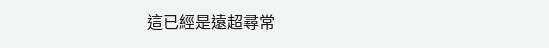這已經是遠超尋常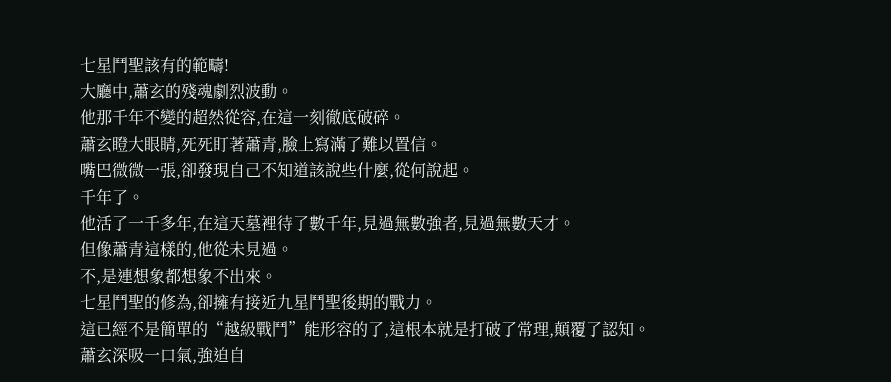七星鬥聖該有的範疇!
大廳中,蕭玄的殘魂劇烈波動。
他那千年不變的超然從容,在這一刻徹底破碎。
蕭玄瞪大眼睛,死死盯著蕭青,臉上寫滿了難以置信。
嘴巴微微一張,卻發現自己不知道該說些什麼,從何說起。
千年了。
他活了一千多年,在這天墓裡待了數千年,見過無數強者,見過無數天才。
但像蕭青這樣的,他從未見過。
不,是連想象都想象不出來。
七星鬥聖的修為,卻擁有接近九星鬥聖後期的戰力。
這已經不是簡單的“越級戰鬥”能形容的了,這根本就是打破了常理,顛覆了認知。
蕭玄深吸一口氣,強迫自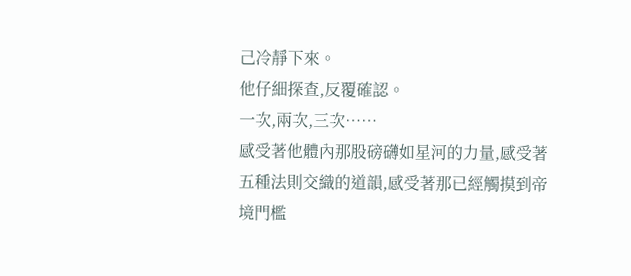己冷靜下來。
他仔細探查,反覆確認。
一次,兩次,三次……
感受著他體內那股磅礴如星河的力量,感受著五種法則交織的道韻,感受著那已經觸摸到帝境門檻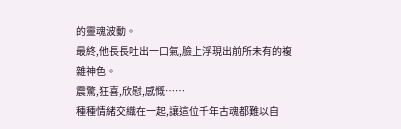的靈魂波動。
最終,他長長吐出一口氣,臉上浮現出前所未有的複雜神色。
震驚,狂喜,欣慰,感慨……
種種情緒交織在一起,讓這位千年古魂都難以自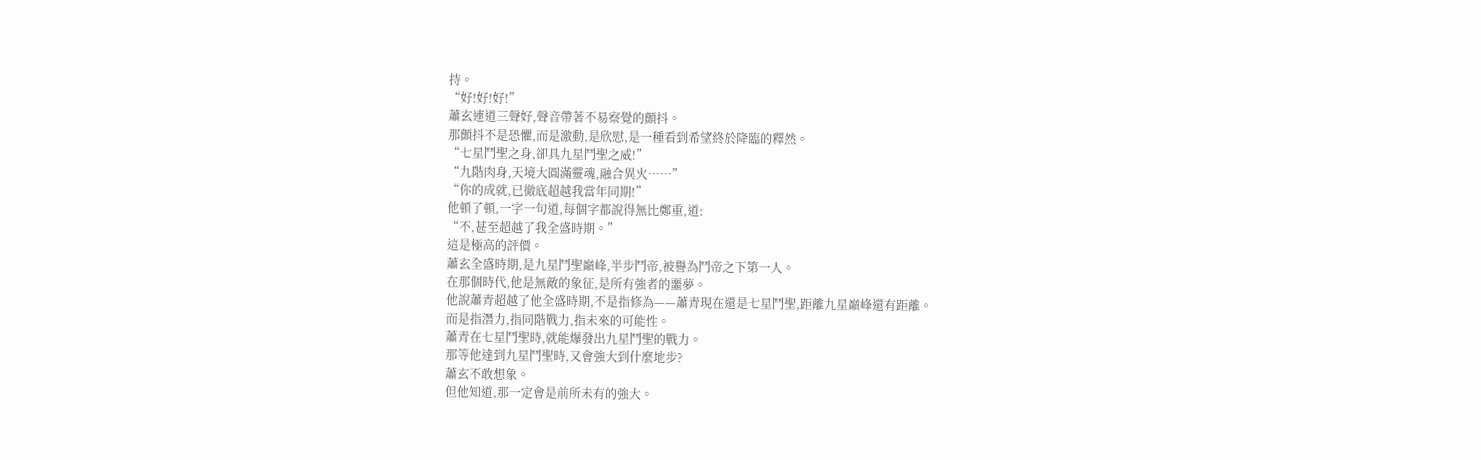持。
“好!好!好!”
蕭玄連道三聲好,聲音帶著不易察覺的顫抖。
那顫抖不是恐懼,而是激動,是欣慰,是一種看到希望終於降臨的釋然。
“七星鬥聖之身,卻具九星鬥聖之威!”
“九階肉身,天境大圓滿靈魂,融合異火……”
“你的成就,已徹底超越我當年同期!”
他頓了頓,一字一句道,每個字都說得無比鄭重,道:
“不,甚至超越了我全盛時期。”
這是極高的評價。
蕭玄全盛時期,是九星鬥聖巔峰,半步鬥帝,被譽為鬥帝之下第一人。
在那個時代,他是無敵的象征,是所有強者的噩夢。
他說蕭青超越了他全盛時期,不是指修為——蕭青現在還是七星鬥聖,距離九星巔峰還有距離。
而是指潛力,指同階戰力,指未來的可能性。
蕭青在七星鬥聖時,就能爆發出九星鬥聖的戰力。
那等他達到九星鬥聖時,又會強大到什麼地步?
蕭玄不敢想象。
但他知道,那一定會是前所未有的強大。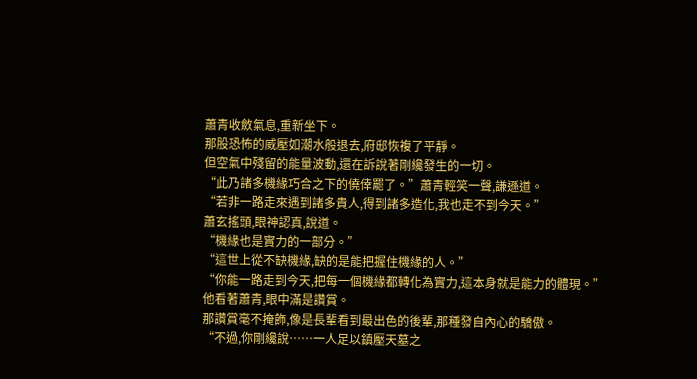蕭青收斂氣息,重新坐下。
那股恐怖的威壓如潮水般退去,府邸恢複了平靜。
但空氣中殘留的能量波動,還在訴說著剛纔發生的一切。
“此乃諸多機緣巧合之下的僥倖罷了。”蕭青輕笑一聲,謙遜道。
“若非一路走來遇到諸多貴人,得到諸多造化,我也走不到今天。”
蕭玄搖頭,眼神認真,說道。
“機緣也是實力的一部分。”
“這世上從不缺機緣,缺的是能把握住機緣的人。”
“你能一路走到今天,把每一個機緣都轉化為實力,這本身就是能力的體現。”
他看著蕭青,眼中滿是讚賞。
那讚賞毫不掩飾,像是長輩看到最出色的後輩,那種發自內心的驕傲。
“不過,你剛纔說……一人足以鎮壓天墓之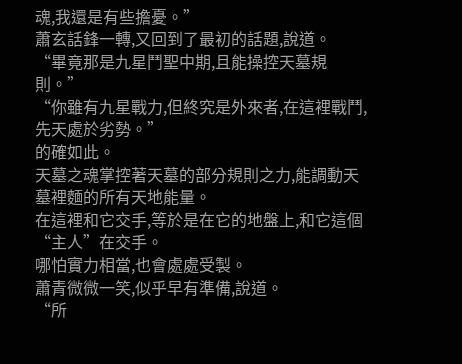魂,我還是有些擔憂。”
蕭玄話鋒一轉,又回到了最初的話題,說道。
“畢竟那是九星鬥聖中期,且能操控天墓規則。”
“你雖有九星戰力,但終究是外來者,在這裡戰鬥,先天處於劣勢。”
的確如此。
天墓之魂掌控著天墓的部分規則之力,能調動天墓裡麵的所有天地能量。
在這裡和它交手,等於是在它的地盤上,和它這個“主人”在交手。
哪怕實力相當,也會處處受製。
蕭青微微一笑,似乎早有準備,說道。
“所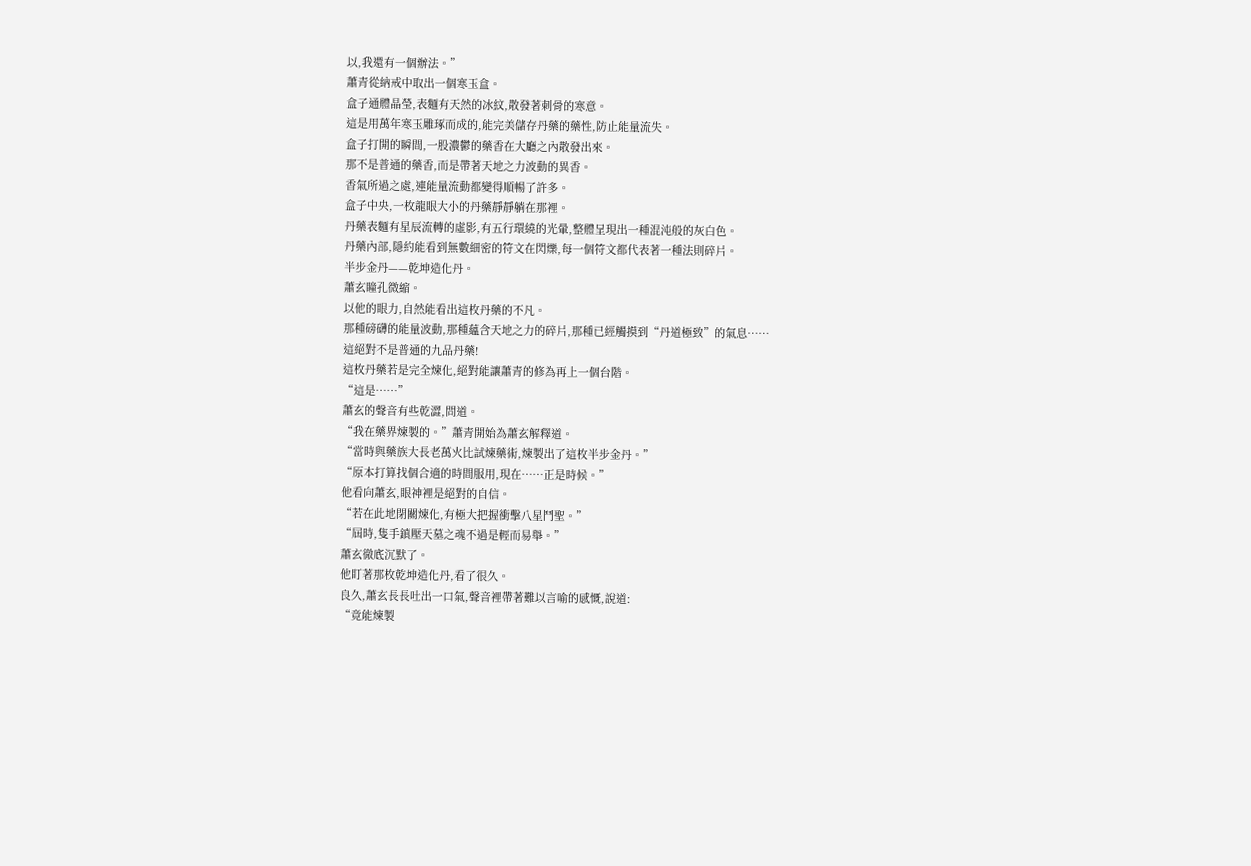以,我還有一個辦法。”
蕭青從納戒中取出一個寒玉盒。
盒子通體晶瑩,表麵有天然的冰紋,散發著刺骨的寒意。
這是用萬年寒玉雕琢而成的,能完美儲存丹藥的藥性,防止能量流失。
盒子打開的瞬間,一股濃鬱的藥香在大廳之內散發出來。
那不是普通的藥香,而是帶著天地之力波動的異香。
香氣所過之處,連能量流動都變得順暢了許多。
盒子中央,一枚龍眼大小的丹藥靜靜躺在那裡。
丹藥表麵有星辰流轉的虛影,有五行環繞的光暈,整體呈現出一種混沌般的灰白色。
丹藥內部,隱約能看到無數細密的符文在閃爍,每一個符文都代表著一種法則碎片。
半步金丹——乾坤造化丹。
蕭玄瞳孔微縮。
以他的眼力,自然能看出這枚丹藥的不凡。
那種磅礴的能量波動,那種蘊含天地之力的碎片,那種已經觸摸到“丹道極致”的氣息……
這絕對不是普通的九品丹藥!
這枚丹藥若是完全煉化,絕對能讓蕭青的修為再上一個台階。
“這是……”
蕭玄的聲音有些乾澀,問道。
“我在藥界煉製的。”蕭青開始為蕭玄解釋道。
“當時與藥族大長老萬火比試煉藥術,煉製出了這枚半步金丹。”
“原本打算找個合適的時間服用,現在……正是時候。”
他看向蕭玄,眼神裡是絕對的自信。
“若在此地閉關煉化,有極大把握衝擊八星鬥聖。”
“屆時,隻手鎮壓天墓之魂不過是輕而易舉。”
蕭玄徹底沉默了。
他盯著那枚乾坤造化丹,看了很久。
良久,蕭玄長長吐出一口氣,聲音裡帶著難以言喻的感慨,說道:
“竟能煉製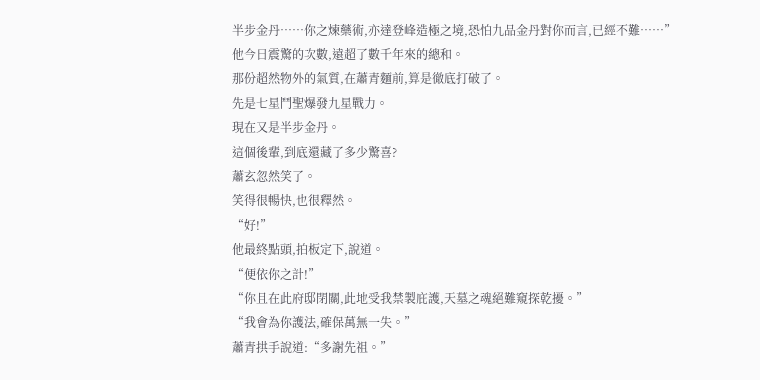半步金丹……你之煉藥術,亦達登峰造極之境,恐怕九品金丹對你而言,已經不難……”
他今日震驚的次數,遠超了數千年來的總和。
那份超然物外的氣質,在蕭青麵前,算是徹底打破了。
先是七星鬥聖爆發九星戰力。
現在又是半步金丹。
這個後輩,到底還藏了多少驚喜?
蕭玄忽然笑了。
笑得很暢快,也很釋然。
“好!”
他最終點頭,拍板定下,說道。
“便依你之計!”
“你且在此府邸閉關,此地受我禁製庇護,天墓之魂絕難窺探乾擾。”
“我會為你護法,確保萬無一失。”
蕭青拱手說道:“多謝先祖。”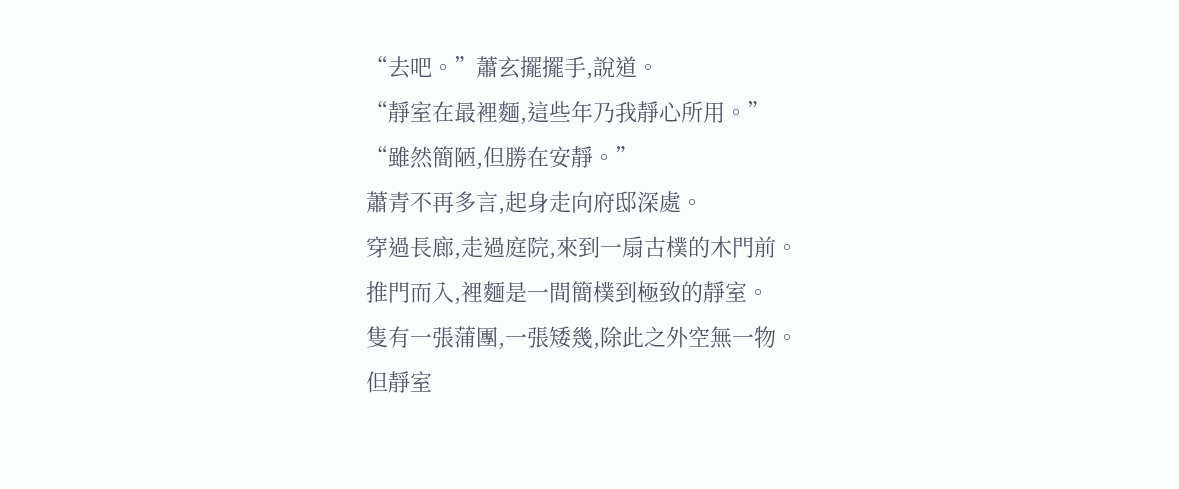“去吧。”蕭玄擺擺手,說道。
“靜室在最裡麵,這些年乃我靜心所用。”
“雖然簡陋,但勝在安靜。”
蕭青不再多言,起身走向府邸深處。
穿過長廊,走過庭院,來到一扇古樸的木門前。
推門而入,裡麵是一間簡樸到極致的靜室。
隻有一張蒲團,一張矮幾,除此之外空無一物。
但靜室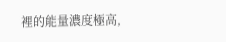裡的能量濃度極高,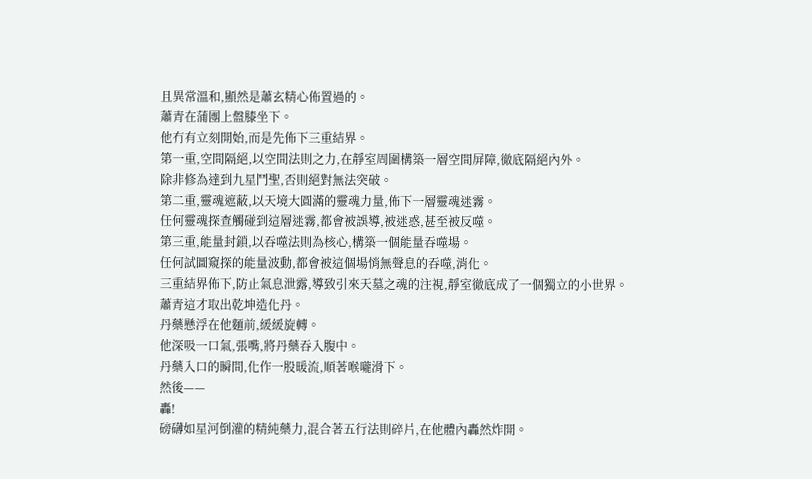且異常溫和,顯然是蕭玄精心佈置過的。
蕭青在蒲團上盤膝坐下。
他冇有立刻開始,而是先佈下三重結界。
第一重,空間隔絕,以空間法則之力,在靜室周圍構築一層空間屏障,徹底隔絕內外。
除非修為達到九星鬥聖,否則絕對無法突破。
第二重,靈魂遮蔽,以天境大圓滿的靈魂力量,佈下一層靈魂迷霧。
任何靈魂探查觸碰到這層迷霧,都會被誤導,被迷惑,甚至被反噬。
第三重,能量封鎖,以吞噬法則為核心,構築一個能量吞噬場。
任何試圖窺探的能量波動,都會被這個場悄無聲息的吞噬,消化。
三重結界佈下,防止氣息泄露,導致引來天墓之魂的注視,靜室徹底成了一個獨立的小世界。
蕭青這才取出乾坤造化丹。
丹藥懸浮在他麵前,緩緩旋轉。
他深吸一口氣,張嘴,將丹藥吞入腹中。
丹藥入口的瞬間,化作一股暖流,順著喉嚨滑下。
然後——
轟!
磅礴如星河倒灌的精純藥力,混合著五行法則碎片,在他體內轟然炸開。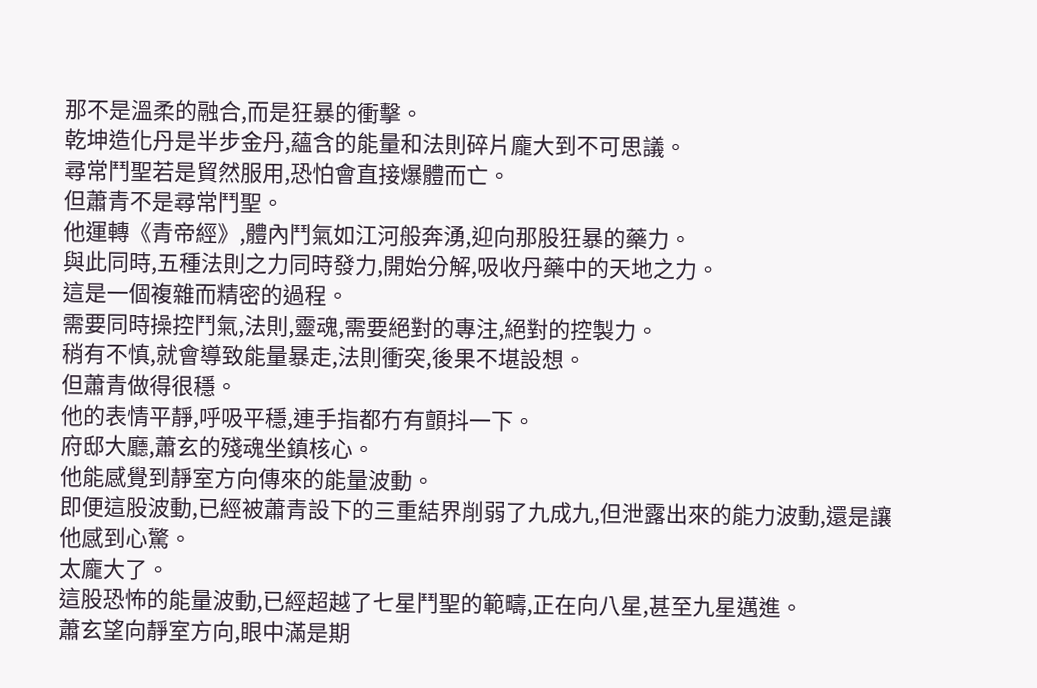那不是溫柔的融合,而是狂暴的衝擊。
乾坤造化丹是半步金丹,蘊含的能量和法則碎片龐大到不可思議。
尋常鬥聖若是貿然服用,恐怕會直接爆體而亡。
但蕭青不是尋常鬥聖。
他運轉《青帝經》,體內鬥氣如江河般奔湧,迎向那股狂暴的藥力。
與此同時,五種法則之力同時發力,開始分解,吸收丹藥中的天地之力。
這是一個複雜而精密的過程。
需要同時操控鬥氣,法則,靈魂,需要絕對的專注,絕對的控製力。
稍有不慎,就會導致能量暴走,法則衝突,後果不堪設想。
但蕭青做得很穩。
他的表情平靜,呼吸平穩,連手指都冇有顫抖一下。
府邸大廳,蕭玄的殘魂坐鎮核心。
他能感覺到靜室方向傳來的能量波動。
即便這股波動,已經被蕭青設下的三重結界削弱了九成九,但泄露出來的能力波動,還是讓他感到心驚。
太龐大了。
這股恐怖的能量波動,已經超越了七星鬥聖的範疇,正在向八星,甚至九星邁進。
蕭玄望向靜室方向,眼中滿是期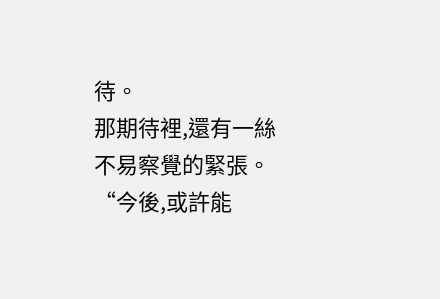待。
那期待裡,還有一絲不易察覺的緊張。
“今後,或許能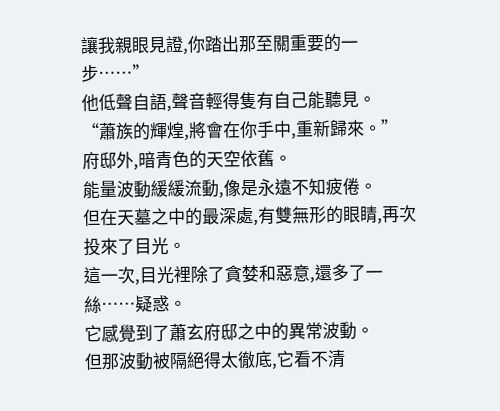讓我親眼見證,你踏出那至關重要的一步……”
他低聲自語,聲音輕得隻有自己能聽見。
“蕭族的輝煌,將會在你手中,重新歸來。”
府邸外,暗青色的天空依舊。
能量波動緩緩流動,像是永遠不知疲倦。
但在天墓之中的最深處,有雙無形的眼睛,再次投來了目光。
這一次,目光裡除了貪婪和惡意,還多了一絲……疑惑。
它感覺到了蕭玄府邸之中的異常波動。
但那波動被隔絕得太徹底,它看不清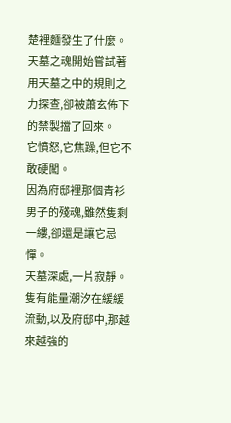楚裡麵發生了什麼。
天墓之魂開始嘗試著用天墓之中的規則之力探查,卻被蕭玄佈下的禁製擋了回來。
它憤怒,它焦躁,但它不敢硬闖。
因為府邸裡那個青衫男子的殘魂,雖然隻剩一縷,卻還是讓它忌憚。
天墓深處,一片寂靜。
隻有能量潮汐在緩緩流動,以及府邸中,那越來越強的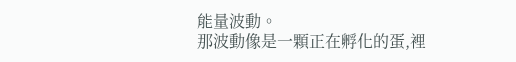能量波動。
那波動像是一顆正在孵化的蛋,裡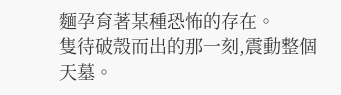麵孕育著某種恐怖的存在。
隻待破殼而出的那一刻,震動整個天墓。